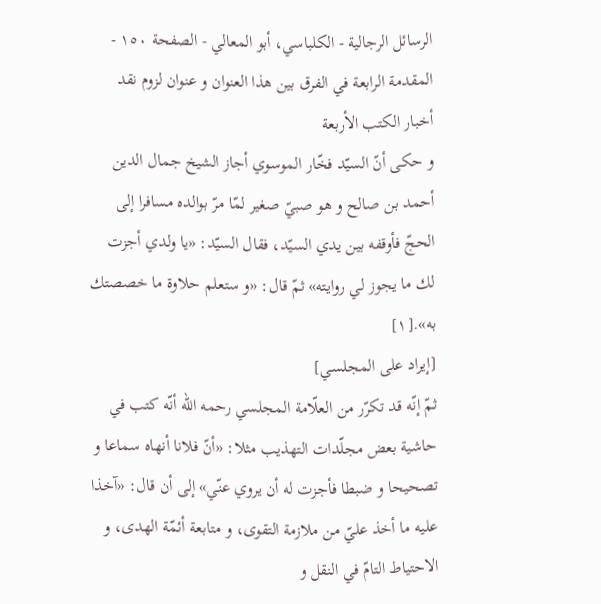الرسائل الرجالية - الكلباسي، أبو المعالي - الصفحة ١٥٠ - المقدمة الرابعة في الفرق بين هذا العنوان و عنوان لزوم نقد أخبار الكتب الأربعة
و حكى أنّ السيّد فخّار الموسوي أجاز الشيخ جمال الدين أحمد بن صالح و هو صبيّ صغير لمّا مرّ بوالده مسافرا إلى الحجّ فأوقفه بين يدي السيّد، فقال السيّد: «يا ولدي أجزت لك ما يجوز لي روايته» ثمّ قال: «و ستعلم حلاوة ما خصصتك به».[١]
[إيراد على المجلسي]
ثمّ إنّه قد تكرّر من العلّامة المجلسي رحمه اللّه أنّه كتب في حاشية بعض مجلّدات التهذيب مثلا: «أنّ فلانا أنهاه سماعا و تصحيحا و ضبطا فأجزت له أن يروي عنّي» إلى أن قال: «آخذا عليه ما أخذ عليّ من ملازمة التقوى، و متابعة أئمّة الهدى، و الاحتياط التامّ في النقل و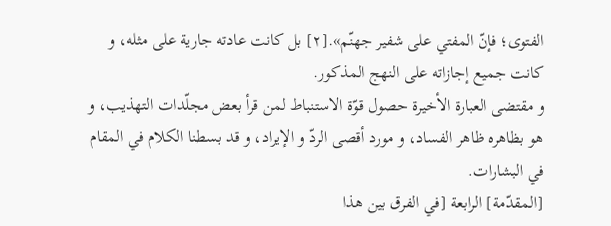الفتوى؛ فإنّ المفتي على شفير جهنّم».[٢] بل كانت عادته جارية على مثله، و كانت جميع إجازاته على النهج المذكور.
و مقتضى العبارة الأخيرة حصول قوّة الاستنباط لمن قرأ بعض مجلّدات التهذيب، و هو بظاهره ظاهر الفساد، و مورد أقصى الردّ و الإيراد، و قد بسطنا الكلام في المقام في البشارات.
[المقدّمة] الرابعة [في الفرق بين هذا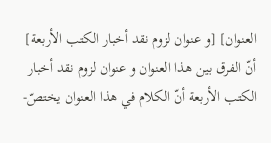العنوان] [و عنوان لزوم نقد أخبار الكتب الأربعة]
أنّ الفرق بين هذا العنوان و عنوان لزوم نقد أخبار الكتب الأربعة أنّ الكلام في هذا العنوان يختصّ-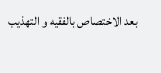بعد الاختصاص بالفقيه و التهذيب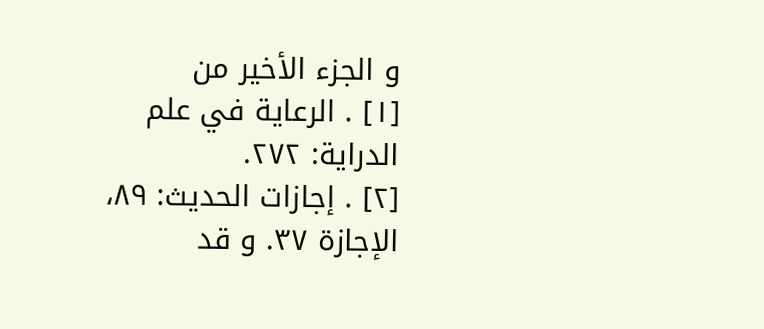و الجزء الأخير من
[١] . الرعاية في علم الدراية: ٢٧٢.
[٢] . إجازات الحديث: ٨٩، الإجازة ٣٧. و قد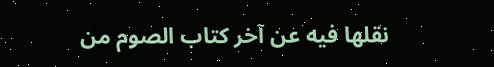نقلها فيه عن آخر كتاب الصوم من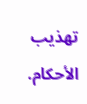تهذيب الأحكام.